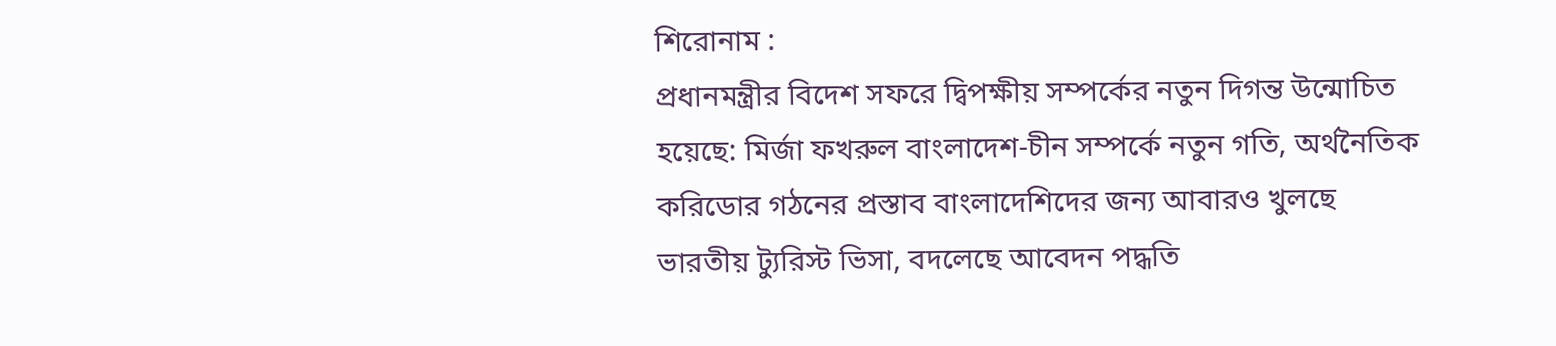শিরোনাম :
প্রধানমন্ত্রীর বিদেশ সফরে দ্বিপক্ষীয় সম্পর্কের নতুন দিগন্ত উন্মোচিত হয়েছে: মির্জা ফখরুল বাংলাদেশ-চীন সম্পর্কে নতুন গতি, অর্থনৈতিক করিডোর গঠনের প্রস্তাব বাংলাদেশিদের জন্য আবারও খুলছে ভারতীয় ট্যুরিস্ট ভিসা, বদলেছে আবেদন পদ্ধতি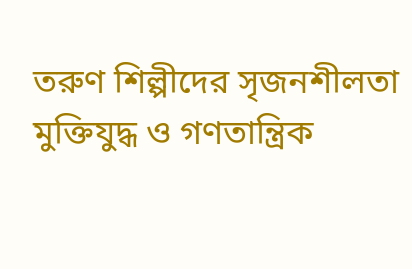তরুণ শিল্পীদের সৃজনশীলতা মুক্তিযুদ্ধ ও গণতান্ত্রিক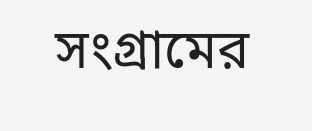সংগ্রামের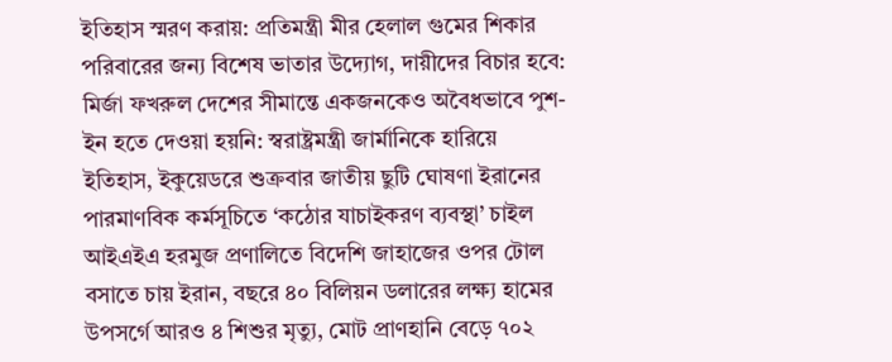ইতিহাস স্মরণ করায়: প্রতিমন্ত্রী মীর হেলাল গুমের শিকার পরিবারের জন্য বিশেষ ভাতার উদ্যোগ, দায়ীদের বিচার হবে: মির্জা ফখরুল দেশের সীমান্তে একজনকেও অবৈধভাবে পুশ-ইন হতে দেওয়া হয়নি: স্বরাষ্ট্রমন্ত্রী জার্মানিকে হারিয়ে ইতিহাস, ইকুয়েডরে শুক্রবার জাতীয় ছুটি ঘোষণা ইরানের পারমাণবিক কর্মসূচিতে ‘কঠোর যাচাইকরণ ব্যবস্থা’ চাইল আইএইএ হরমুজ প্রণালিতে বিদেশি জাহাজের ওপর টোল বসাতে চায় ইরান, বছরে ৪০ বিলিয়ন ডলারের লক্ষ্য হামের উপসর্গে আরও ৪ শিশুর মৃত্যু, মোট প্রাণহানি বেড়ে ৭০২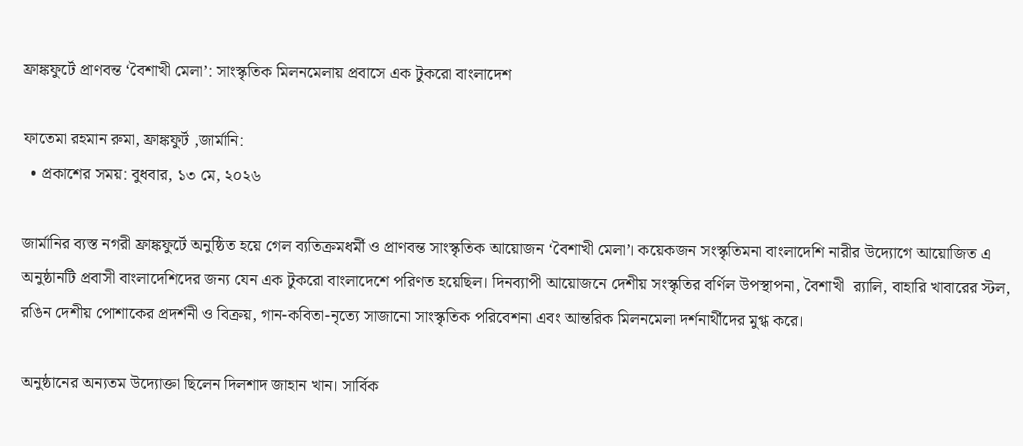ফ্রাঙ্কফুর্টে প্রাণবন্ত ‘বৈশাখী মেলা’: সাংস্কৃতিক মিলনমেলায় প্রবাসে এক টুকরো বাংলাদেশ

ফাতেমা রহমান রুমা, ফ্রাঙ্কফুর্ট ,জার্মানি:
  • প্রকাশের সময়: বুধবার, ১৩ মে, ২০২৬

জার্মানির ব্যস্ত নগরী ফ্রাঙ্কফুর্টে অনুষ্ঠিত হয়ে গেল ব্যতিক্রমধর্মী ও প্রাণবন্ত সাংস্কৃতিক আয়োজন ‘বৈশাখী মেলা’। কয়েকজন সংস্কৃতিমনা বাংলাদেশি নারীর উদ্যোগে আয়োজিত এ অনুষ্ঠানটি প্রবাসী বাংলাদেশিদের জন্য যেন এক টুকরো বাংলাদেশে পরিণত হয়েছিল। দিনব্যাপী আয়োজনে দেশীয় সংস্কৃতির বর্ণিল উপস্থাপনা, বৈশাখী  র‍্যালি, বাহারি খাবারের স্টল, রঙিন দেশীয় পোশাকের প্রদর্শনী ও বিক্রয়, গান-কবিতা-নৃত্যে সাজানো সাংস্কৃতিক পরিবেশনা এবং আন্তরিক মিলনমেলা দর্শনার্থীদের মুগ্ধ করে।

অনুষ্ঠানের অন্যতম উদ্যোক্তা ছিলেন দিলশাদ জাহান খান। সার্বিক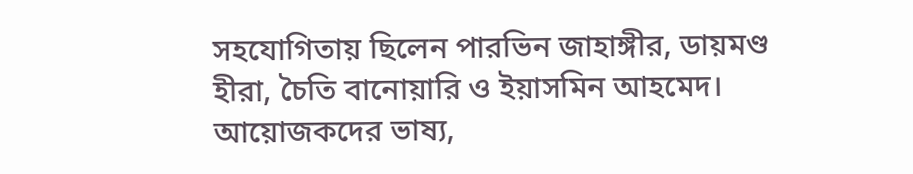সহযোগিতায় ছিলেন পারভিন জাহাঙ্গীর, ডায়মণ্ড হীরা, চৈতি বানোয়ারি ও ইয়াসমিন আহমেদ। আয়োজকদের ভাষ্য,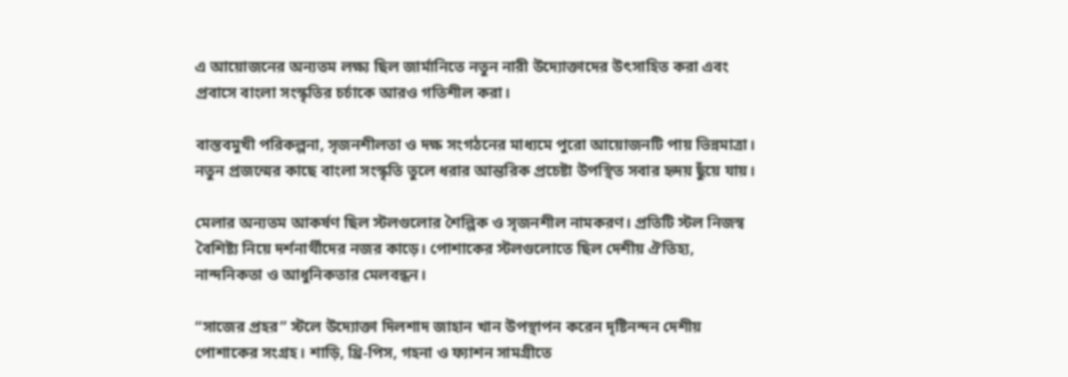এ আয়োজনের অন্যতম লক্ষ্য ছিল জার্মানিতে নতুন নারী উদ্যোক্তাদের উৎসাহিত করা এবং প্রবাসে বাংলা সংস্কৃতির চর্চাকে আরও গতিশীল করা।

বাস্তবমুখী পরিকল্পনা, সৃজনশীলতা ও দক্ষ সংগঠনের মাধ্যমে পুরো আয়োজনটি পায় ভিন্নমাত্রা। নতুন প্রজন্মের কাছে বাংলা সংস্কৃতি তুলে ধরার আন্তরিক প্রচেষ্টা উপস্থিত সবার হৃদয় ছুঁয়ে যায়।

মেলার অন্যতম আকর্ষণ ছিল স্টলগুলোর শৈল্পিক ও সৃজনশীল নামকরণ। প্রতিটি স্টল নিজস্ব বৈশিষ্ট্য নিয়ে দর্শনার্থীদের নজর কাড়ে। পোশাকের স্টলগুলোতে ছিল দেশীয় ঐতিহ্য, নান্দনিকতা ও আধুনিকতার মেলবন্ধন।

“সাজের প্রহর” স্টলে উদ্যোক্তা দিলশাদ জাহান খান উপস্থাপন করেন দৃষ্টিনন্দন দেশীয় পোশাকের সংগ্রহ। শাড়ি, থ্রি-পিস, গহনা ও ফ্যাশন সামগ্রীতে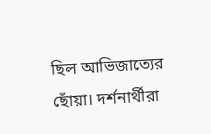ছিল আভিজাত্যের ছোঁয়া। দর্শনার্থীরা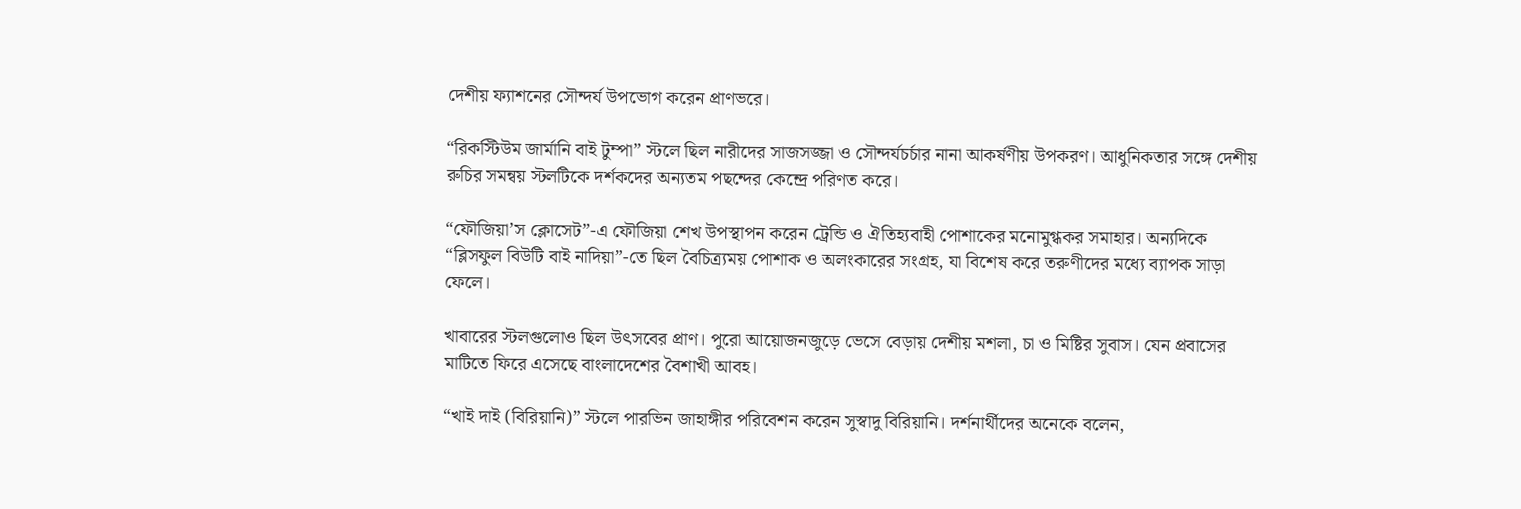দেশীয় ফ্যাশনের সৌন্দর্য উপভোগ করেন প্রাণভরে।

“রিকস্টিউম জার্মানি বাই টুম্পা” স্টলে ছিল নারীদের সাজসজ্জা ও সৌন্দর্যচর্চার নানা আকর্ষণীয় উপকরণ। আধুনিকতার সঙ্গে দেশীয় রুচির সমন্বয় স্টলটিকে দর্শকদের অন্যতম পছন্দের কেন্দ্রে পরিণত করে।

“ফৌজিয়া’স ক্লোসেট”-এ ফৌজিয়া শেখ উপস্থাপন করেন ট্রেন্ডি ও ঐতিহ্যবাহী পোশাকের মনোমুগ্ধকর সমাহার। অন্যদিকে “ব্লিসফুল বিউটি বাই নাদিয়া”-তে ছিল বৈচিত্র্যময় পোশাক ও অলংকারের সংগ্রহ, যা বিশেষ করে তরুণীদের মধ্যে ব্যাপক সাড়া ফেলে।

খাবারের স্টলগুলোও ছিল উৎসবের প্রাণ। পুরো আয়োজনজুড়ে ভেসে বেড়ায় দেশীয় মশলা, চা ও মিষ্টির সুবাস। যেন প্রবাসের মাটিতে ফিরে এসেছে বাংলাদেশের বৈশাখী আবহ।

“খাই দাই (বিরিয়ানি)” স্টলে পারভিন জাহাঙ্গীর পরিবেশন করেন সুস্বাদু বিরিয়ানি। দর্শনার্থীদের অনেকে বলেন,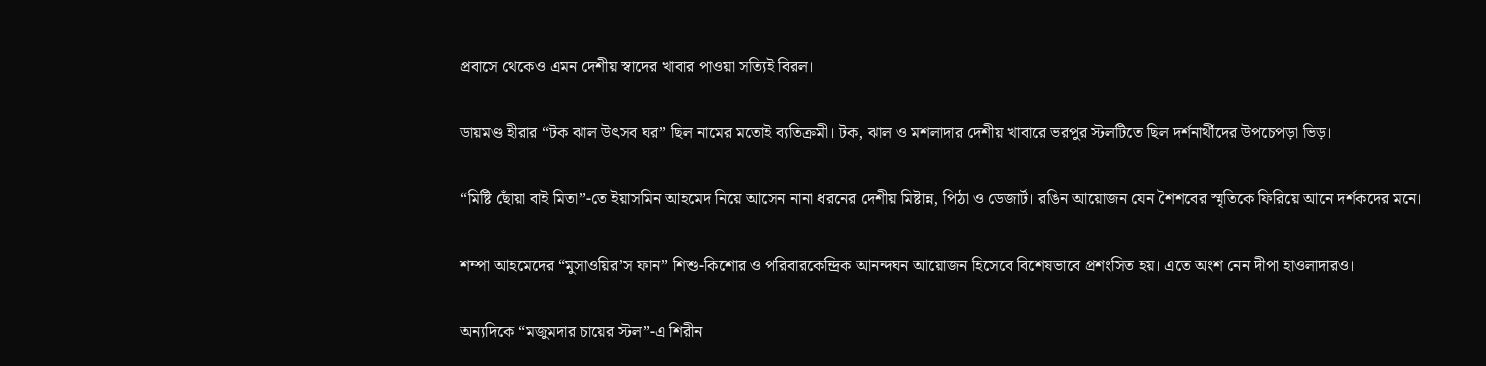প্রবাসে থেকেও এমন দেশীয় স্বাদের খাবার পাওয়া সত্যিই বিরল।

ডায়মণ্ড হীরার “টক ঝাল উৎসব ঘর” ছিল নামের মতোই ব্যতিক্রমী। টক, ঝাল ও মশলাদার দেশীয় খাবারে ভরপুর স্টলটিতে ছিল দর্শনার্থীদের উপচেপড়া ভিড়।

“মিষ্টি ছোঁয়া বাই মিতা”-তে ইয়াসমিন আহমেদ নিয়ে আসেন নানা ধরনের দেশীয় মিষ্টান্ন, পিঠা ও ডেজার্ট। রঙিন আয়োজন যেন শৈশবের স্মৃতিকে ফিরিয়ে আনে দর্শকদের মনে।

শম্পা আহমেদের “মুসাওয়ির’স ফান” শিশু-কিশোর ও পরিবারকেন্দ্রিক আনন্দঘন আয়োজন হিসেবে বিশেষভাবে প্রশংসিত হয়। এতে অংশ নেন দীপা হাওলাদারও।

অন্যদিকে “মজুমদার চায়ের স্টল”-এ শিরীন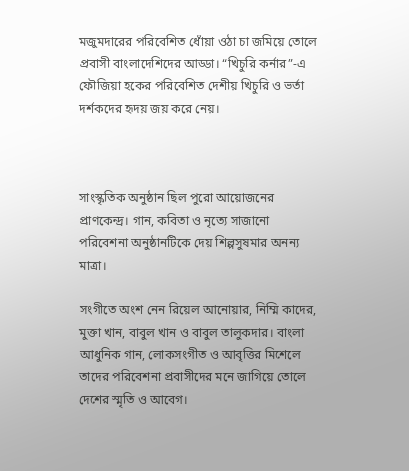মজুমদারের পরিবেশিত ধোঁয়া ওঠা চা জমিয়ে তোলে প্রবাসী বাংলাদেশিদের আড্ডা। “খিচুরি কর্নার”-এ ফৌজিয়া হকের পরিবেশিত দেশীয় খিচুরি ও ভর্তা দর্শকদের হৃদয় জয় করে নেয়।



সাংস্কৃতিক অনুষ্ঠান ছিল পুরো আয়োজনের প্রাণকেন্দ্র। গান, কবিতা ও নৃত্যে সাজানো পরিবেশনা অনুষ্ঠানটিকে দেয় শিল্পসুষমার অনন্য মাত্রা।

সংগীতে অংশ নেন রিয়েল আনোয়ার, নিম্মি কাদের, মুক্তা খান, বাবুল খান ও বাবুল তালুকদার। বাংলা আধুনিক গান, লোকসংগীত ও আবৃত্তির মিশেলে তাদের পরিবেশনা প্রবাসীদের মনে জাগিয়ে তোলে দেশের স্মৃতি ও আবেগ।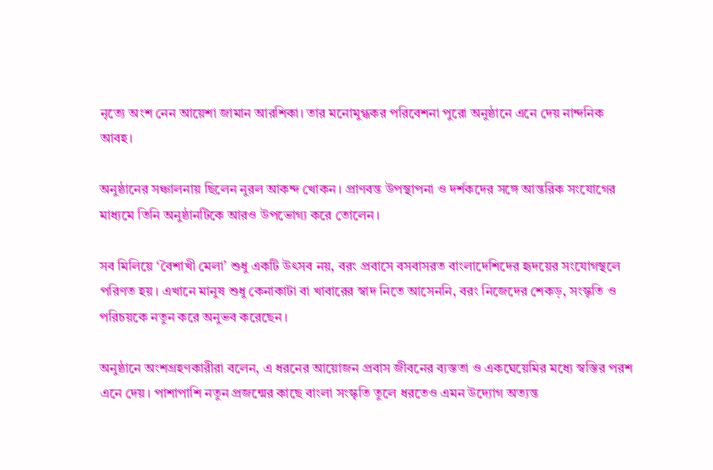নৃত্যে অংশ নেন আয়েশা জামান আরশিকা। তার মনোমুগ্ধকর পরিবেশনা পুরো অনুষ্ঠানে এনে দেয় নান্দনিক আবহ।

অনুষ্ঠানের সঞ্চালনায় ছিলেন নুরল আকন্দ খোকন। প্রাণবন্ত উপস্থাপনা ও দর্শকদের সঙ্গে আন্তরিক সংযোগের মাধ্যমে তিনি অনুষ্ঠানটিকে আরও উপভোগ্য করে তোলেন।

সব মিলিয়ে ‘বৈশাখী মেলা’ শুধু একটি উৎসব নয়, বরং প্রবাসে বসবাসরত বাংলাদেশিদের হৃদয়ের সংযোগস্থলে পরিণত হয়। এখানে মানুষ শুধু কেনাকাটা বা খাবারের স্বাদ নিতে আসেননি, বরং নিজেদের শেকড়, সংস্কৃতি ও পরিচয়কে নতুন করে অনুভব করেছেন।

অনুষ্ঠানে অংশগ্রহণকারীরা বলেন, এ ধরনের আয়োজন প্রবাস জীবনের ব্যস্ততা ও একঘেয়েমির মধ্যে স্বস্তির পরশ এনে দেয়। পাশাপাশি নতুন প্রজন্মের কাছে বাংলা সংস্কৃতি তুলে ধরতেও এমন উদ্যোগ অত্যন্ত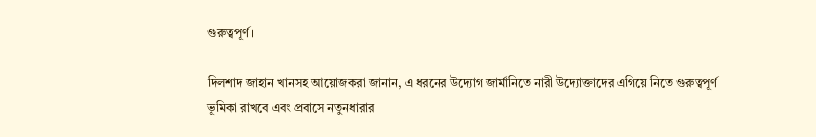গুরুত্বপূর্ণ।

দিলশাদ জাহান খানসহ আয়োজকরা জানান, এ ধরনের উদ্যোগ জার্মানিতে নারী উদ্যোক্তাদের এগিয়ে নিতে গুরুত্বপূর্ণ ভূমিকা রাখবে এবং প্রবাসে নতুনধারার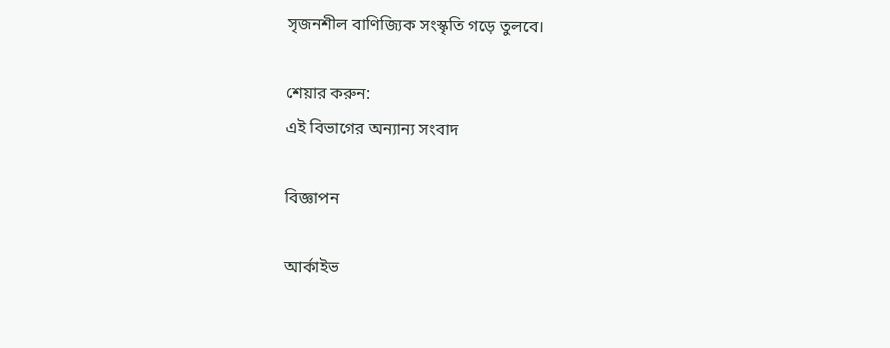সৃজনশীল বাণিজ্যিক সংস্কৃতি গড়ে তুলবে।

শেয়ার করুন:
এই বিভাগের অন্যান্য সংবাদ

বিজ্ঞাপন

আর্কাইভ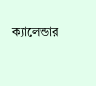ক্যালেন্ডার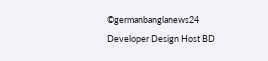©germanbanglanews24
Developer Design Host BD